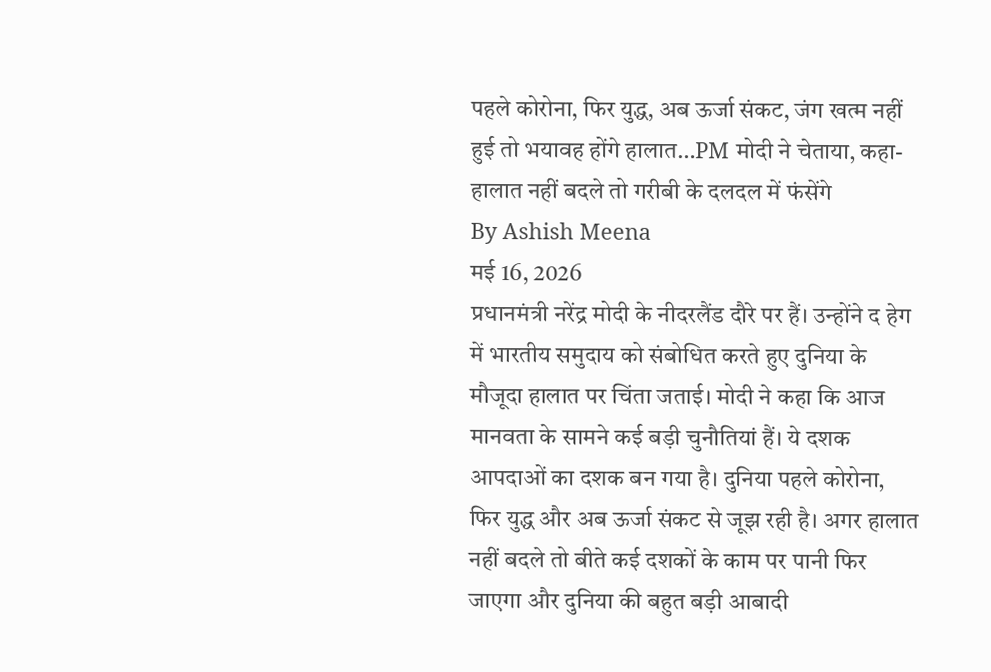पहले कोरोना, फिर युद्ध, अब ऊर्जा संकट, जंग खत्म नहीं हुई तो भयावह होंगे हालात…PM मोदी ने चेताया, कहा- हालात नहीं बदले तो गरीबी के दलदल में फंसेंगे
By Ashish Meena
मई 16, 2026
प्रधानमंत्री नरेंद्र मोदी के नीदरलैंड दौरे पर हैं। उन्होंने द हेग में भारतीय समुदाय को संबोधित करते हुए दुनिया के मौजूदा हालात पर चिंता जताई। मोदी ने कहा कि आज मानवता के सामने कई बड़ी चुनौतियां हैं। ये दशक आपदाओं का दशक बन गया है। दुनिया पहले कोरोना, फिर युद्ध और अब ऊर्जा संकट से जूझ रही है। अगर हालात नहीं बदले तो बीते कई दशकों के काम पर पानी फिर जाएगा और दुनिया की बहुत बड़ी आबादी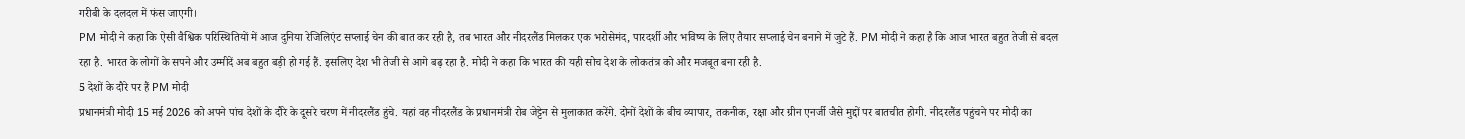गरीबी के दलदल में फंस जाएगी।
PM मोदी ने कहा कि ऐसी वैश्विक परिस्थितियों में आज दुनिया रेजिलिएंट सप्लाई चेन की बात कर रही है, तब भारत और नीदरलैंड मिलकर एक भरोसेमंद, पारदर्शी और भविष्य के लिए तैयार सप्लाई चेन बनाने में जुटे हैं. PM मोदी ने कहा है कि आज भारत बहुत तेजी से बदल रहा है. भारत के लोगों के सपने और उम्मीदें अब बहुत बड़ी हो गई हैं. इसलिए देश भी तेजी से आगे बढ़ रहा है. मोदी ने कहा कि भारत की यही सोच देश के लोकतंत्र को और मजबूत बना रही है.
5 देशों के दौरे पर हैं PM मोदी
प्रधानमंत्री मोदी 15 मई 2026 को अपने पांच देशों के दौरे के दूसरे चरण में नीदरलैंड हुंचे. यहां वह नीदरलैंड के प्रधानमंत्री रोब जेट्टेन से मुलाकात करेंगे. दोनों देशों के बीच व्यापार, तकनीक, रक्षा और ग्रीन एनर्जी जैसे मुद्दों पर बातचीत होगी. नीदरलैंड पहुंचने पर मोदी का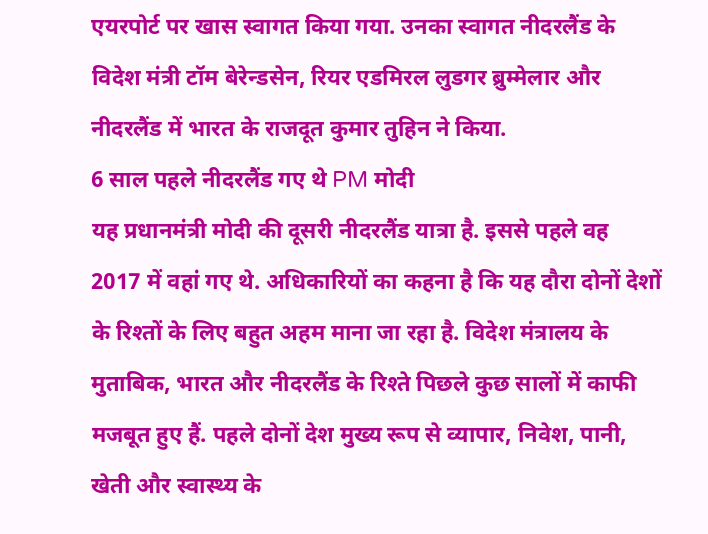एयरपोर्ट पर खास स्वागत किया गया. उनका स्वागत नीदरलैंड के विदेश मंत्री टॉम बेरेन्डसेन, रियर एडमिरल लुडगर ब्रुम्मेलार और नीदरलैंड में भारत के राजदूत कुमार तुहिन ने किया.
6 साल पहले नीदरलैंड गए थे PM मोदी
यह प्रधानमंत्री मोदी की दूसरी नीदरलैंड यात्रा है. इससे पहले वह 2017 में वहां गए थे. अधिकारियों का कहना है कि यह दौरा दोनों देशों के रिश्तों के लिए बहुत अहम माना जा रहा है. विदेश मंत्रालय के मुताबिक, भारत और नीदरलैंड के रिश्ते पिछले कुछ सालों में काफी मजबूत हुए हैं. पहले दोनों देश मुख्य रूप से व्यापार, निवेश, पानी, खेती और स्वास्थ्य के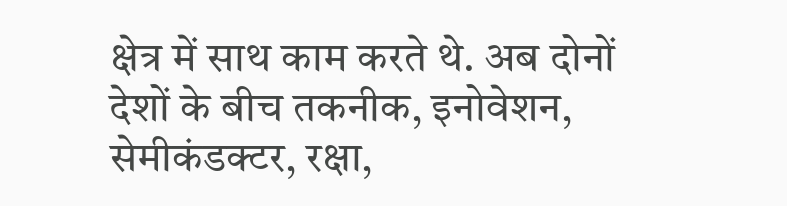क्षेत्र में साथ काम करते थे. अब दोनों देशों के बीच तकनीक, इनोवेशन, सेमीकंडक्टर, रक्षा,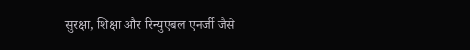सुरक्षा, शिक्षा और रिन्युएबल एनर्जी जैसे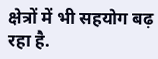क्षेत्रों में भी सहयोग बढ़ रहा है.